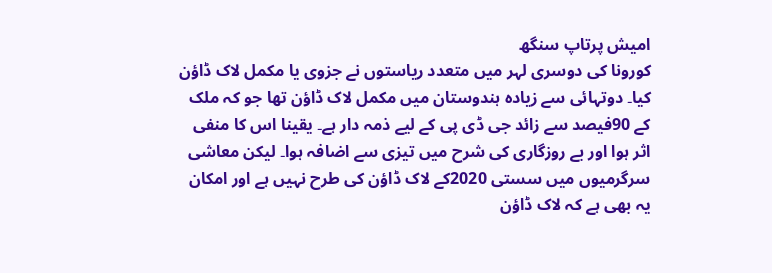امیش پرتاپ سنگھ
کورونا کی دوسری لہر میں متعدد ریاستوں نے جزوی یا مکمل لاک ڈاؤن کیا۔ دوتہائی سے زیادہ ہندوستان میں مکمل لاک ڈاؤن تھا جو کہ ملک کے 90فیصد سے زائد جی ڈی پی کے لیے ذمہ دار ہے۔ یقینا اس کا منفی اثر ہوا اور بے روزگاری کی شرح میں تیزی سے اضافہ ہوا۔ لیکن معاشی سرگرمیوں میں سستی 2020کے لاک ڈاؤن کی طرح نہیں ہے اور امکان یہ بھی ہے کہ لاک ڈاؤن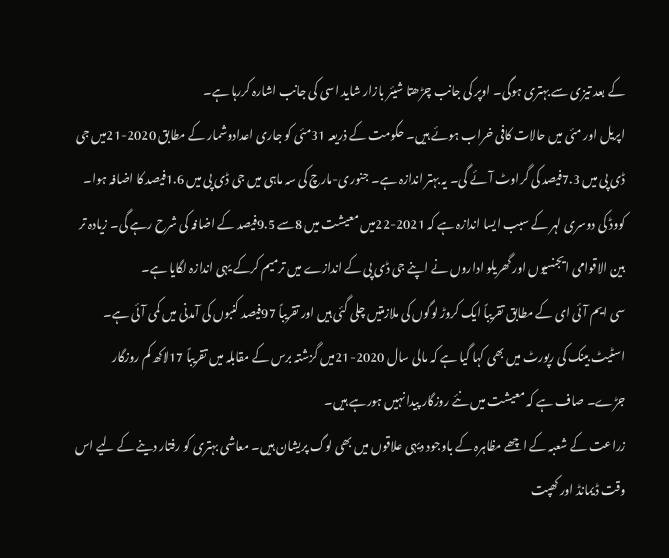کے بعد تیزی سے بہتری ہوگی۔ اوپر کی جانب چڑھتا شیئر بازار شاید اسی کی جانب اشارہ کررہا ہے۔
اپریل اور مئی میں حالات کافی خراب ہوئے ہیں۔ حکومت کے ذریعہ 31مئی کو جاری اعدادوشمار کے مطابق 2020-21میں جی ڈی پی میں 7.3فیصد کی گراوٹ آئے گی۔ یہ بہتر اندازہ ہے۔ جنوری-مارچ کی سہ ماہی میں جی ڈی پی میں 1.6فیصد کا اضافہ ہوا۔ کووڈ کی دوسری لہر کے سبب ایسا اندازہ ہے کہ 2021-22میں معیشت میں 8سے 9.5فیصد کے اضافہ کی شرح رہے گی۔ زیادہ تر بین الاقوامی ایجنسیوں اور گھریلو اداروں نے اپنے جی ڈی پی کے اندازے میں ترمیم کرکے یہی اندازہ لگایا ہے۔
سی ایم آئی ای کے مطابق تقریباً ایک کروڑ لوگوں کی ملازمتیں چلی گئی ہیں اور تقریباً 97فیصد کنبوں کی آمدنی میں کمی آئی ہے۔ اسٹیٹ بینک کی رپورٹ میں بھی کہا گیا ہے کہ مالی سال 2020-21میں گزشتہ برس کے مقابلہ میں تقریباً 17لاکھ کم روزگار جڑے۔ صاف ہے کہ معیشت میں نئے روزگار پیدا نہیں ہورہے ہیں۔
زراعت کے شعبہ کے اچھے مظاہرہ کے باوجود دیہی علاقوں میں بھی لوگ پریشان ہیں۔ معاشی بہتری کو رفتار دینے کے لیے اس وقت ڈیمانڈ اور کھپت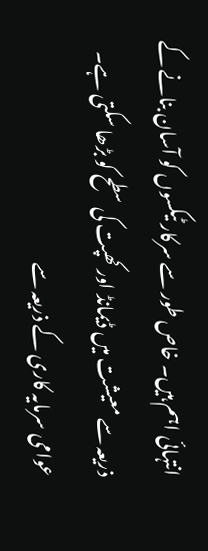انتہائی اہم ہیں۔ خاص طور سے سرکار ٹیکسوں کو آسان بنانے کے ذریعہ سے معیشت میں ڈیمانڈ اور کھپت کی سطح کو بڑھا سکتی ہے۔ عوامی سرمایہ کاری کے ذریعہ سے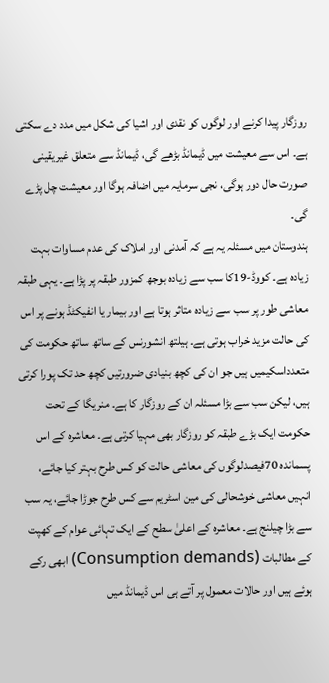روزگار پیدا کرنے اور لوگوں کو نقدی اور اشیا کی شکل میں مدد دے سکتی ہے۔ اس سے معیشت میں ڈیمانڈ بڑھے گی، ڈیمانڈ سے متعلق غیریقینی صورت حال دور ہوگی، نجی سرمایہ میں اضافہ ہوگا اور معیشت چل پڑے گی۔
ہندوستان میں مسئلہ یہ ہے کہ آمدنی اور املاک کی عدم مساوات بہت زیادہ ہے۔ کووڈ-19کا سب سے زیادہ بوجھ کمزور طبقہ پر پڑا ہے۔ یہی طبقہ معاشی طور پر سب سے زیادہ متاثر ہوتا ہے اور بیمار یا انفیکٹڈ ہونے پر اس کی حالت مزید خراب ہوتی ہے۔ ہیلتھ انشورنس کے ساتھ ساتھ حکومت کی متعدداسکیمیں ہیں جو ان کی کچھ بنیادی ضرورتیں کچھ حد تک پورا کرتی ہیں، لیکن سب سے بڑا مسئلہ ان کے روزگار کا ہے۔ منریگا کے تحت حکومت ایک بڑے طبقہ کو روزگار بھی مہیا کرتی ہے۔ معاشرہ کے اس پسماندہ 70فیصدلوگوں کی معاشی حالت کو کس طرح بہتر کیا جائے، انہیں معاشی خوشحالی کی مین اسٹریم سے کس طرح جوڑا جائے، یہ سب سے بڑا چیلنج ہے۔ معاشرہ کے اعلیٰ سطح کے ایک تہائی عوام کے کھپت کے مطالبات (Consumption demands) ابھی رکے ہوئے ہیں اور حالات معمول پر آتے ہی اس ڈیمانڈ میں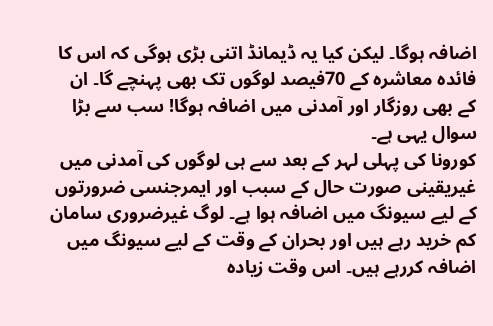اضافہ ہوگا۔ لیکن کیا یہ ڈیمانڈ اتنی بڑی ہوگی کہ اس کا فائدہ معاشرہ کے 70فیصد لوگوں تک بھی پہنچے گا۔ ان کے بھی روزگار اور آمدنی میں اضافہ ہوگا! سب سے بڑا سوال یہی ہے۔
کورونا کی پہلی لہر کے بعد سے ہی لوگوں کی آمدنی میں غیریقینی صورت حال کے سبب اور ایمرجنسی ضرورتوں کے لیے سیونگ میں اضافہ ہوا ہے۔ لوگ غیرضروری سامان کم خرید رہے ہیں اور بحران کے وقت کے لیے سیونگ میں اضافہ کررہے ہیں۔ اس وقت زیادہ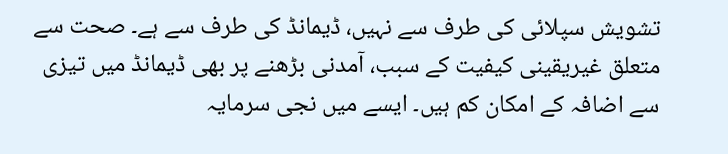تشویش سپلائی کی طرف سے نہیں، ڈیمانڈ کی طرف سے ہے۔ صحت سے متعلق غیریقینی کیفیت کے سبب، آمدنی بڑھنے پر بھی ڈیمانڈ میں تیزی سے اضافہ کے امکان کم ہیں۔ ایسے میں نجی سرمایہ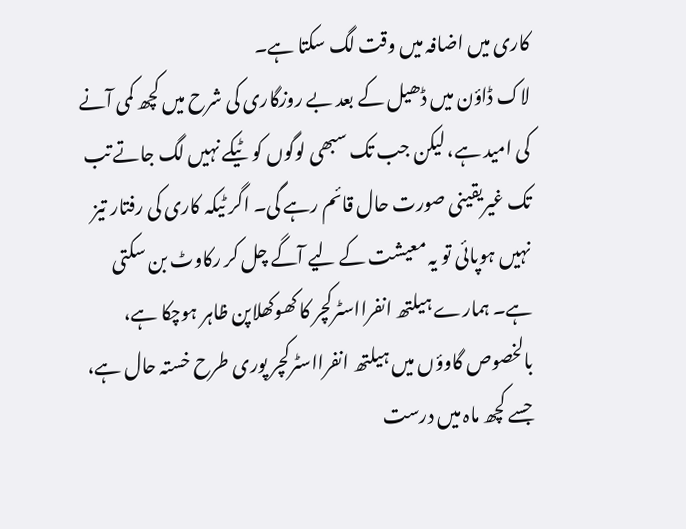کاری میں اضافہ میں وقت لگ سکتا ہے۔
لاک ڈاؤن میں ڈھیل کے بعد بے روزگاری کی شرح میں کچھ کمی آنے کی امید ہے، لیکن جب تک سبھی لوگوں کو ٹیکے نہیں لگ جاتے تب تک غیریقینی صورت حال قائم رہے گی۔ اگر ٹیکہ کاری کی رفتار تیز نہیں ہوپائی تو یہ معیشت کے لیے آگے چل کر رکاوٹ بن سکتی ہے۔ ہمارے ہیلتھ انفرااسٹرکچر کا کھوکھلاپن ظاہر ہوچکا ہے، بالخصوص گاوؤں میں ہیلتھ انفرااسٹرکچر پوری طرح خستہ حال ہے، جسے کچھ ماہ میں درست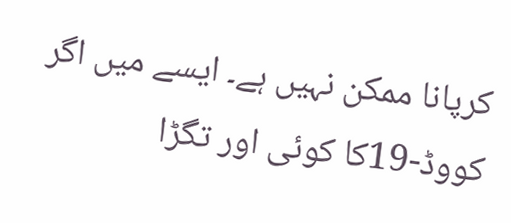کرپانا ممکن نہیں ہے۔ ایسے میں اگر کووڈ-19کا کوئی اور تگڑا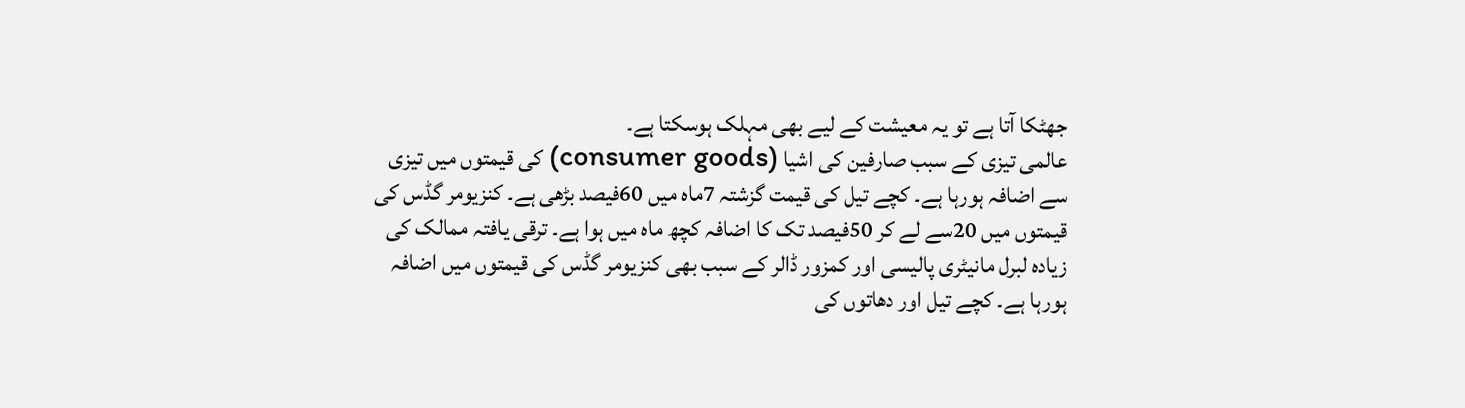جھٹکا آتا ہے تو یہ معیشت کے لیے بھی مہلک ہوسکتا ہے۔
عالمی تیزی کے سبب صارفین کی اشیا (consumer goods) کی قیمتوں میں تیزی سے اضافہ ہورہا ہے۔ کچے تیل کی قیمت گزشتہ 7ماہ میں 60فیصد بڑھی ہے۔ کنزیومر گڈس کی قیمتوں میں 20سے لے کر 50فیصد تک کا اضافہ کچھ ماہ میں ہوا ہے۔ ترقی یافتہ ممالک کی زیادہ لبرل مانیٹری پالیسی اور کمزور ڈالر کے سبب بھی کنزیومر گڈس کی قیمتوں میں اضافہ ہورہا ہے۔ کچے تیل اور دھاتوں کی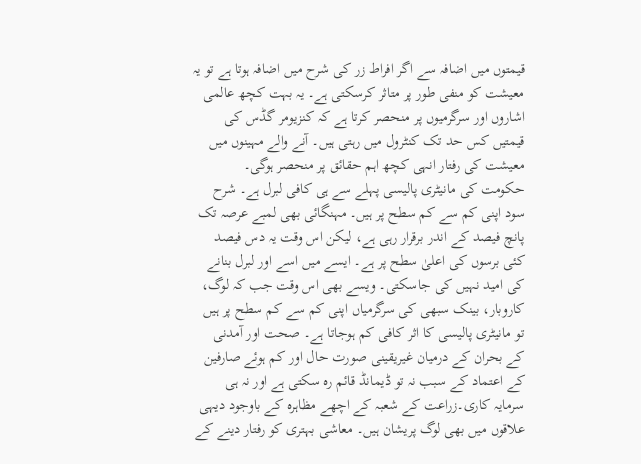قیمتوں میں اضافہ سے اگر افراط زر کی شرح میں اضافہ ہوتا ہے تو یہ معیشت کو منفی طور پر متاثر کرسکتی ہے۔ یہ بہت کچھ عالمی اشاروں اور سرگرمیوں پر منحصر کرتا ہے کہ کنزیومر گڈس کی قیمتیں کس حد تک کنٹرول میں رہتی ہیں۔ آنے والے مہینوں میں معیشت کی رفتار انہی کچھ اہم حقائق پر منحصر ہوگی۔
حکومت کی مانیٹری پالیسی پہلے سے ہی کافی لبرل ہے۔ شرح سود اپنی کم سے کم سطح پر ہیں۔ مہنگائی بھی لمبے عرصہ تک پانچ فیصد کے اندر برقرار رہی ہے، لیکن اس وقت یہ دس فیصد کئی برسوں کی اعلیٰ سطح پر ہے۔ ایسے میں اسے اور لبرل بنانے کی امید نہیں کی جاسکتی۔ ویسے بھی اس وقت جب کہ لوگ، کاروبار، بینک سبھی کی سرگرمیاں اپنی کم سے کم سطح پر ہیں تو مانیٹری پالیسی کا اثر کافی کم ہوجاتا ہے۔ صحت اور آمدنی کے بحران کے درمیان غیریقینی صورت حال اور کم ہوئے صارفین کے اعتماد کے سبب نہ تو ڈیمانڈ قائم رہ سکتی ہے اور نہ ہی سرمایہ کاری۔زراعت کے شعبہ کے اچھے مظاہرہ کے باوجود دیہی علاقوں میں بھی لوگ پریشان ہیں۔ معاشی بہتری کو رفتار دینے کے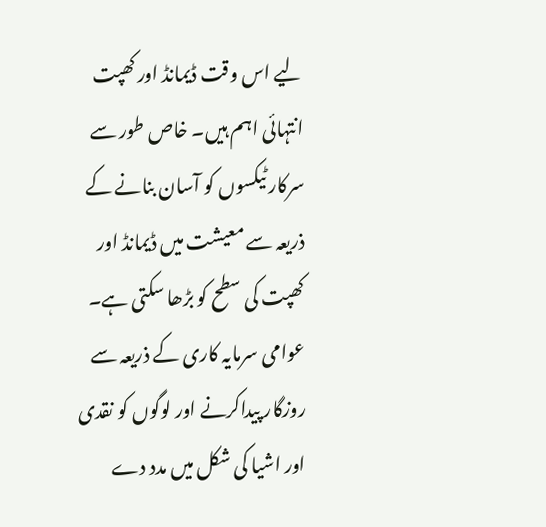لیے اس وقت ڈیمانڈ اور کھپت انتہائی اہم ہیں۔ خاص طور سے سرکار ٹیکسوں کو آسان بنانے کے ذریعہ سے معیشت میں ڈیمانڈ اور کھپت کی سطح کو بڑھا سکتی ہے۔ عوامی سرمایہ کاری کے ذریعہ سے روزگار پیداکرنے اور لوگوں کو نقدی اور اشیا کی شکل میں مدد دے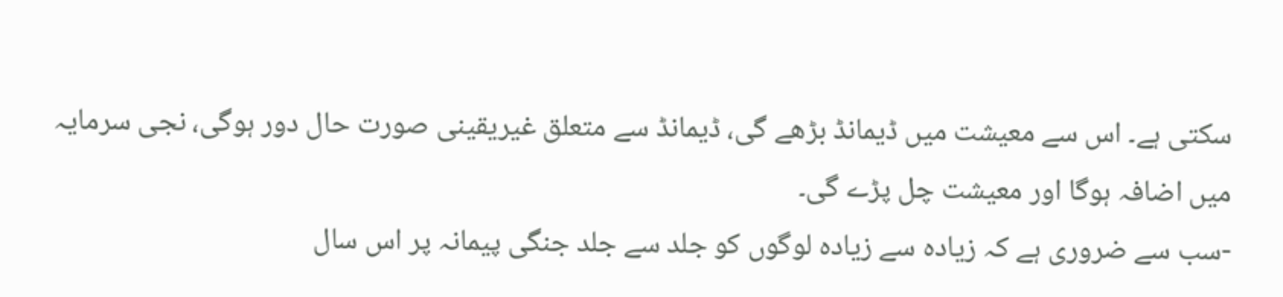سکتی ہے۔ اس سے معیشت میں ڈیمانڈ بڑھے گی، ڈیمانڈ سے متعلق غیریقینی صورت حال دور ہوگی، نجی سرمایہ میں اضافہ ہوگا اور معیشت چل پڑے گی۔
-سب سے ضروری ہے کہ زیادہ سے زیادہ لوگوں کو جلد سے جلد جنگی پیمانہ پر اس سال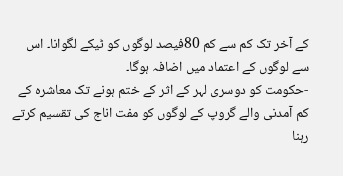کے آخر تک کم سے کم 80فیصد لوگوں کو ٹیکے لگوانا۔ اس سے لوگوں کے اعتماد میں اضافہ ہوگا۔
-حکومت کو دوسری لہر کے اثر کے ختم ہونے تک معاشرہ کے کم آمدنی والے گروپ کے لوگوں کو مفت اناج کی تقسیم کرتے رہنا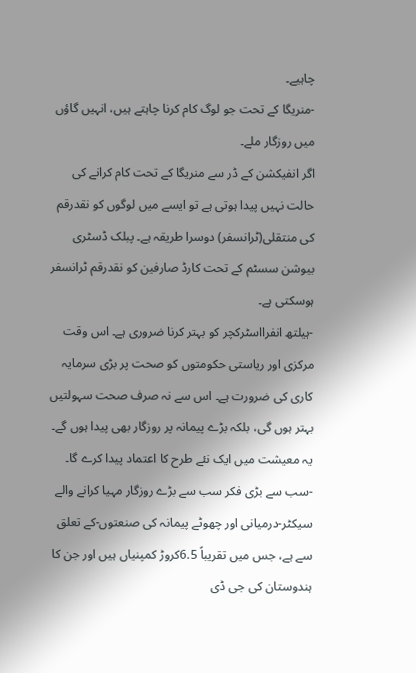چاہیے۔
-منریگا کے تحت جو لوگ کام کرنا چاہتے ہیں، انہیں گاؤں میں روزگار ملے۔
اگر انفیکشن کے ڈر سے منریگا کے تحت کام کرانے کی حالت نہیں پیدا ہوتی ہے تو ایسے میں لوگوں کو نقدرقم کی منتقلی(ٹرانسفر) دوسرا طریقہ ہے۔ پبلک ڈسٹری بیوشن سسٹم کے تحت کارڈ صارفین کو نقدرقم ٹرانسفر ہوسکتی ہے۔
-ہیلتھ انفرااسٹرکچر کو بہتر کرنا ضروری ہے۔ اس وقت مرکزی اور ریاستی حکومتوں کو صحت پر بڑی سرمایہ کاری کی ضرورت ہے۔ اس سے نہ صرف صحت سہولتیں بہتر ہوں گی، بلکہ بڑے پیمانہ پر روزگار بھی پیدا ہوں گے۔ یہ معیشت میں ایک نئے طرح کا اعتماد پیدا کرے گا۔
-سب سے بڑی فکر سب سے بڑے روزگار مہیا کرانے والے سیکٹر-درمیانی اور چھوٹے پیمانہ کی صنعتوں-کے تعلق سے ہے، جس میں تقریباً 6.5کروڑ کمپنیاں ہیں اور جن کا ہندوستان کی جی ڈی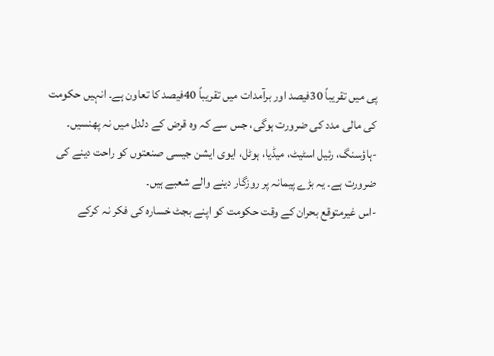پی میں تقریباً 30فیصد اور برآمدات میں تقریباً 40فیصد کا تعاون ہے۔ انہیں حکومت کی مالی مدد کی ضرورت ہوگی، جس سے کہ وہ قرض کے دلدل میں نہ پھنسیں۔
-ہاؤسنگ، رئیل اسٹیٹ، میڈیا، ہوٹل، ایوی ایشن جیسی صنعتوں کو راحت دینے کی ضرورت ہے۔ یہ بڑے پیمانہ پر روزگار دینے والے شعبے ہیں۔
-اس غیرمتوقع بحران کے وقت حکومت کو اپنے بجٹ خسارہ کی فکر نہ کرکے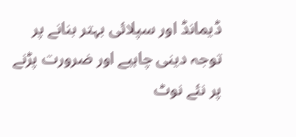ڈیمانڈ اور سپلائی بہتر بنانے پر توجہ دینی چاہیے اور ضرورت پڑنے پر نئے نوٹ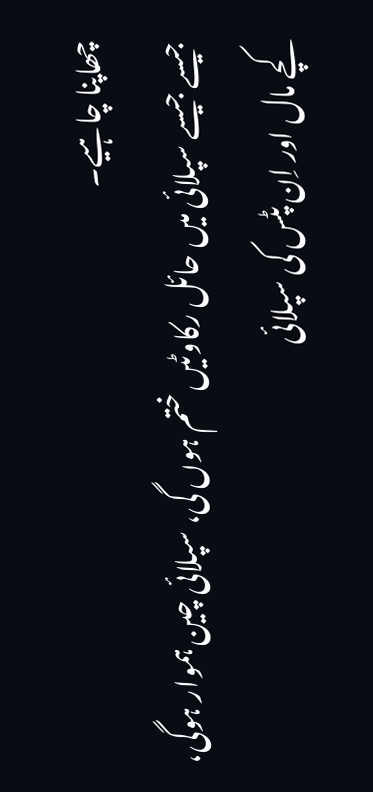چھاپنا چاہیے۔
جیسے جیسے سپلائی میں حائل رکاوٹیں ختم ہوں گی، سپلائی چین ہموار ہوگی، کچے مال اور اِن پٹس کی سپلائی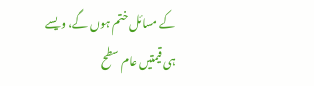کے مسائل ختم ہوں گے، ویسے ہی قیمتیں عام سطح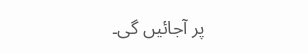پر آجائیں گی۔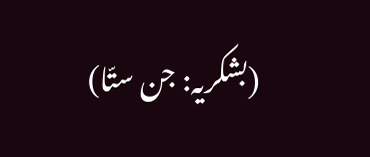(بشکریہ: جن ستّا)